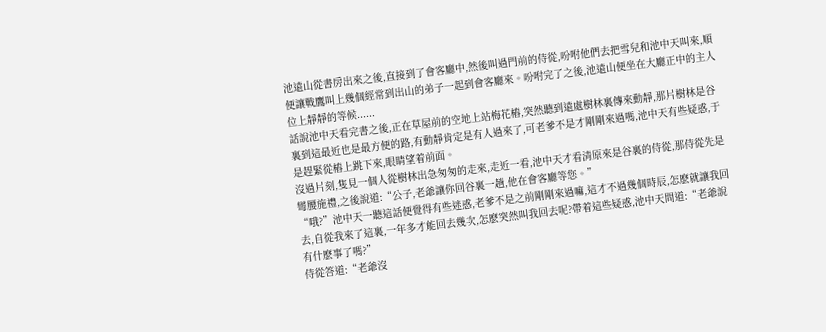池遠山從書房出來之後,直接到了會客廳中,然後叫過門前的侍從,吩咐他們去把雪兒和池中天叫來,順便讓戰鷹叫上幾個經常到出山的弟子一起到會客廳來。吩咐完了之後,池遠山便坐在大廳正中的主人位上靜靜的等候......
話說池中天看完書之後,正在草屋前的空地上站梅花樁,突然聽到遠處樹林裏傳來動靜,那片樹林是谷裏到這最近也是最方便的路,有動靜肯定是有人過來了,可老爹不是才剛剛來過嗎,池中天有些疑惑,于是趕緊從樁上跳下來,眼睛望着前面。
沒過片刻,隻見一個人從樹林出急匆匆的走來,走近一看,池中天才看清原來是谷裏的侍從,那侍從先是彎腰施禮,之後說道:“公子,老爺讓你回谷裏一趟,他在會客廳等您。”
“哦?”池中天一聽這話便覺得有些迷惑,老爹不是之前剛剛來過嘛,這才不過幾個時辰,怎麽就讓我回去,自從我來了這裏,一年多才能回去幾次,怎麽突然叫我回去呢?帶着這些疑惑,池中天問道:“老爺說有什麽事了嗎?”
侍從答道:“老爺沒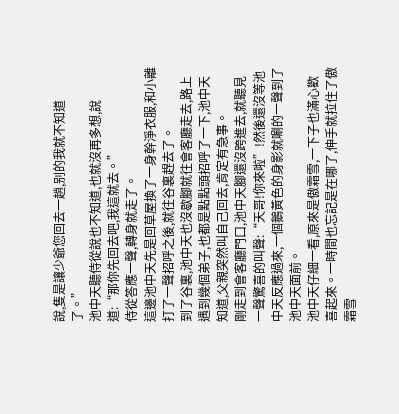說,隻是讓少爺您回去一趟,别的我就不知道了。”
池中天聽侍從說也不知道,也就沒再多想,說道:“那你先回去吧,我這就去。”
侍從答應一聲,轉身就走了。
這邊池中天先是回草屋換了一身幹淨衣服,和小離打了一聲招呼之後,就往谷裏趕去了。
到了谷裏,池中天也沒歇腳就往會客廳走去,路上遇到幾個弟子,也都是點點頭招呼了一下,池中天知道,父親突然叫自己回去,肯定有急事。
剛走到會客廳門口,池中天腳還沒跨進去,就聽見一聲驚喜的叫聲:“天哥!你來啦”!然後還沒等池中天反應過來,一個鵝黃色的身影就唰的一聲到了池中天面前。
池中天仔細一看,原來是傲霜雪,一下子也滿心歡喜起來。一時間也忘記是在哪了,伸手就拉住了傲霜雪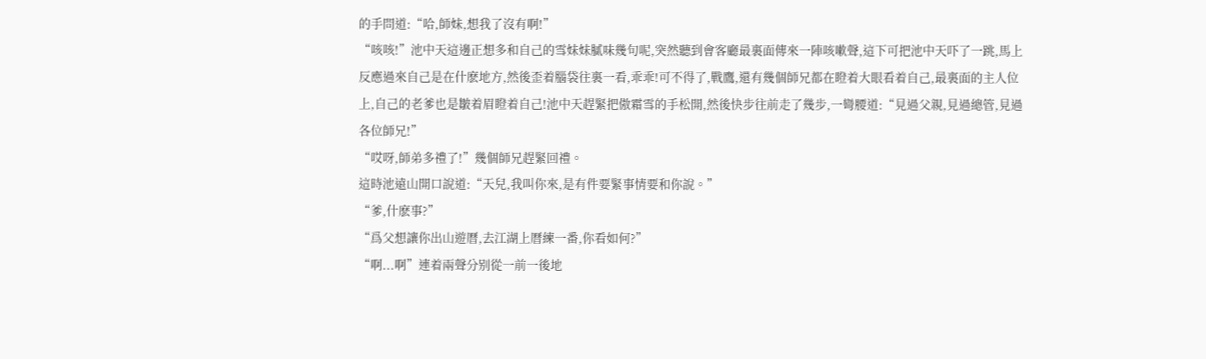的手問道:“哈,師妹,想我了沒有啊!”
“咳咳!”池中天這邊正想多和自己的雪妹妹膩味幾句呢,突然聽到會客廳最裏面傳來一陣咳嗽聲,這下可把池中天吓了一跳,馬上反應過來自己是在什麽地方,然後歪着腦袋往裏一看,乖乖!可不得了,戰鷹,還有幾個師兄都在瞪着大眼看着自己,最裏面的主人位上,自己的老爹也是皺着眉瞪着自己!池中天趕緊把傲霜雪的手松開,然後快步往前走了幾步,一彎腰道:“見過父親,見過總管,見過各位師兄!”
“哎呀,師弟多禮了!”幾個師兄趕緊回禮。
這時池遠山開口說道:“天兒,我叫你來,是有件要緊事情要和你說。”
“爹,什麽事?”
“爲父想讓你出山遊曆,去江湖上曆練一番,你看如何?”
“啊...啊”連着兩聲分别從一前一後地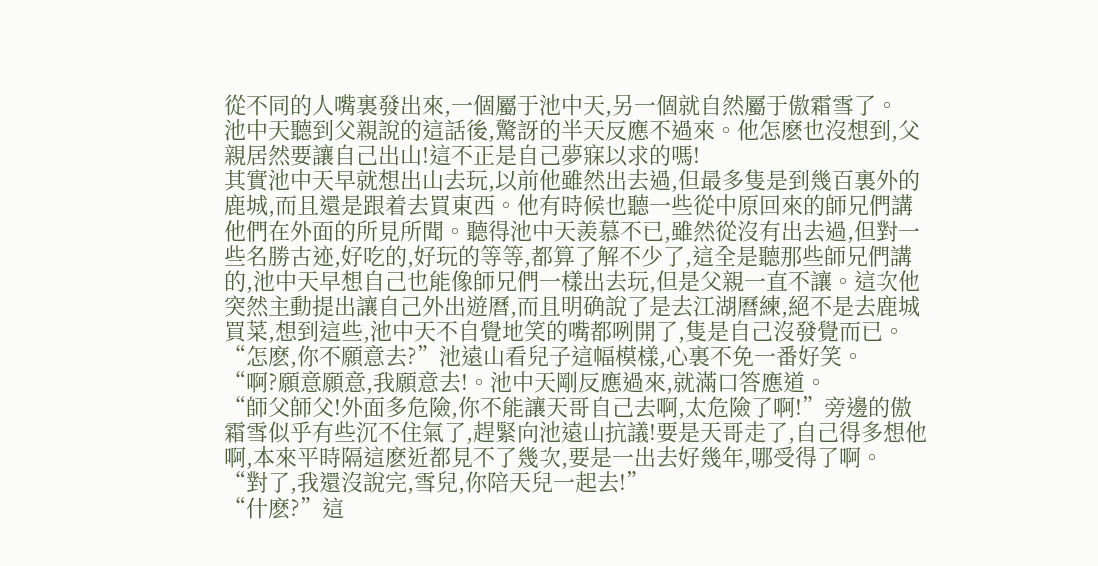從不同的人嘴裏發出來,一個屬于池中天,另一個就自然屬于傲霜雪了。
池中天聽到父親說的這話後,驚訝的半天反應不過來。他怎麽也沒想到,父親居然要讓自己出山!這不正是自己夢寐以求的嗎!
其實池中天早就想出山去玩,以前他雖然出去過,但最多隻是到幾百裏外的鹿城,而且還是跟着去買東西。他有時候也聽一些從中原回來的師兄們講他們在外面的所見所聞。聽得池中天羨慕不已,雖然從沒有出去過,但對一些名勝古迹,好吃的,好玩的等等,都算了解不少了,這全是聽那些師兄們講的,池中天早想自己也能像師兄們一樣出去玩,但是父親一直不讓。這次他突然主動提出讓自己外出遊曆,而且明确說了是去江湖曆練,絕不是去鹿城買菜,想到這些,池中天不自覺地笑的嘴都咧開了,隻是自己沒發覺而已。
“怎麽,你不願意去?”池遠山看兒子這幅模樣,心裏不免一番好笑。
“啊?願意願意,我願意去!。池中天剛反應過來,就滿口答應道。
“師父師父!外面多危險,你不能讓天哥自己去啊,太危險了啊!”旁邊的傲霜雪似乎有些沉不住氣了,趕緊向池遠山抗議!要是天哥走了,自己得多想他啊,本來平時隔這麽近都見不了幾次,要是一出去好幾年,哪受得了啊。
“對了,我還沒說完,雪兒,你陪天兒一起去!”
“什麽?”這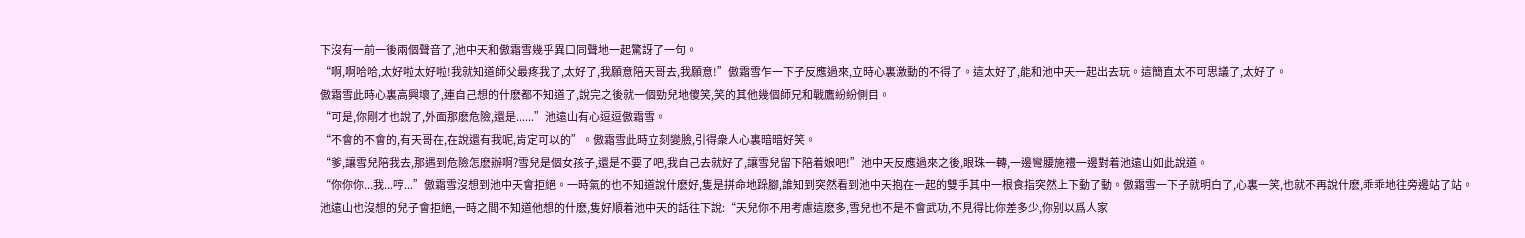下沒有一前一後兩個聲音了,池中天和傲霜雪幾乎異口同聲地一起驚訝了一句。
“啊,啊哈哈,太好啦太好啦!我就知道師父最疼我了,太好了,我願意陪天哥去,我願意!”傲霜雪乍一下子反應過來,立時心裏激動的不得了。這太好了,能和池中天一起出去玩。這簡直太不可思議了,太好了。
傲霜雪此時心裏高興壞了,連自己想的什麽都不知道了,說完之後就一個勁兒地傻笑,笑的其他幾個師兄和戰鷹紛紛側目。
“可是,你剛才也說了,外面那麽危險,還是......”池遠山有心逗逗傲霜雪。
“不會的不會的,有天哥在,在說還有我呢,肯定可以的”。傲霜雪此時立刻變臉,引得衆人心裏暗暗好笑。
“爹,讓雪兒陪我去,那遇到危險怎麽辦啊?雪兒是個女孩子,還是不要了吧,我自己去就好了,讓雪兒留下陪着娘吧!”池中天反應過來之後,眼珠一轉,一邊彎腰施禮一邊對着池遠山如此說道。
“你你你...我...哼...”傲霜雪沒想到池中天會拒絕。一時氣的也不知道說什麽好,隻是拼命地跺腳,誰知到突然看到池中天抱在一起的雙手其中一根食指突然上下動了動。傲霜雪一下子就明白了,心裏一笑,也就不再說什麽,乖乖地往旁邊站了站。
池遠山也沒想的兒子會拒絕,一時之間不知道他想的什麽,隻好順着池中天的話往下說:“天兒你不用考慮這麽多,雪兒也不是不會武功,不見得比你差多少,你别以爲人家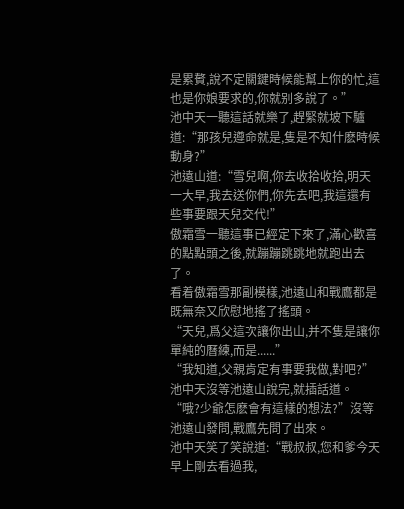是累贅,說不定關鍵時候能幫上你的忙,這也是你娘要求的,你就别多說了。”
池中天一聽這話就樂了,趕緊就坡下驢道:“那孩兒遵命就是,隻是不知什麽時候動身?”
池遠山道:“雪兒啊,你去收拾收拾,明天一大早,我去送你們,你先去吧,我這還有些事要跟天兒交代!”
傲霜雪一聽這事已經定下來了,滿心歡喜的點點頭之後,就蹦蹦跳跳地就跑出去了。
看着傲霜雪那副模樣,池遠山和戰鷹都是既無奈又欣慰地搖了搖頭。
“天兒,爲父這次讓你出山,并不隻是讓你單純的曆練,而是......”
“我知道,父親肯定有事要我做,對吧?”池中天沒等池遠山說完,就插話道。
“哦?少爺怎麽會有這樣的想法?”沒等池遠山發問,戰鷹先問了出來。
池中天笑了笑說道:“戰叔叔,您和爹今天早上剛去看過我,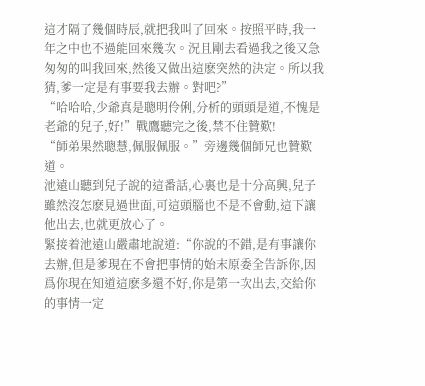這才隔了幾個時辰,就把我叫了回來。按照平時,我一年之中也不過能回來幾次。況且剛去看過我之後又急匆匆的叫我回來,然後又做出這麽突然的決定。所以我猜,爹一定是有事要我去辦。對吧?”
“哈哈哈,少爺真是聰明伶俐,分析的頭頭是道,不愧是老爺的兒子,好!”戰鷹聽完之後,禁不住贊歎!
“師弟果然聰慧,佩服佩服。”旁邊幾個師兄也贊歎道。
池遠山聽到兒子說的這番話,心裏也是十分高興,兒子雖然沒怎麽見過世面,可這頭腦也不是不會動,這下讓他出去,也就更放心了。
緊接着池遠山嚴肅地說道:“你說的不錯,是有事讓你去辦,但是爹現在不會把事情的始末原委全告訴你,因爲你現在知道這麽多還不好,你是第一次出去,交給你的事情一定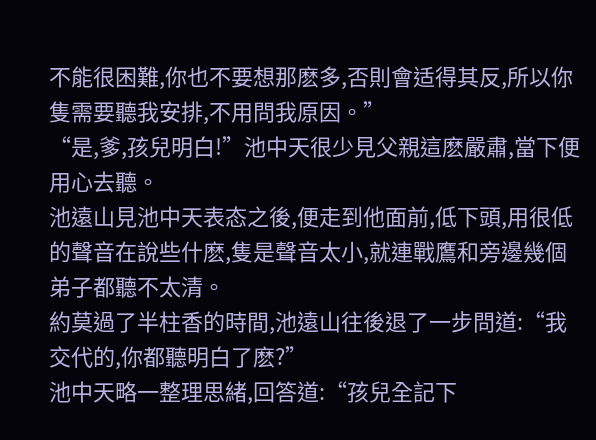不能很困難,你也不要想那麽多,否則會适得其反,所以你隻需要聽我安排,不用問我原因。”
“是,爹,孩兒明白!”池中天很少見父親這麽嚴肅,當下便用心去聽。
池遠山見池中天表态之後,便走到他面前,低下頭,用很低的聲音在說些什麽,隻是聲音太小,就連戰鷹和旁邊幾個弟子都聽不太清。
約莫過了半柱香的時間,池遠山往後退了一步問道:“我交代的,你都聽明白了麽?”
池中天略一整理思緒,回答道:“孩兒全記下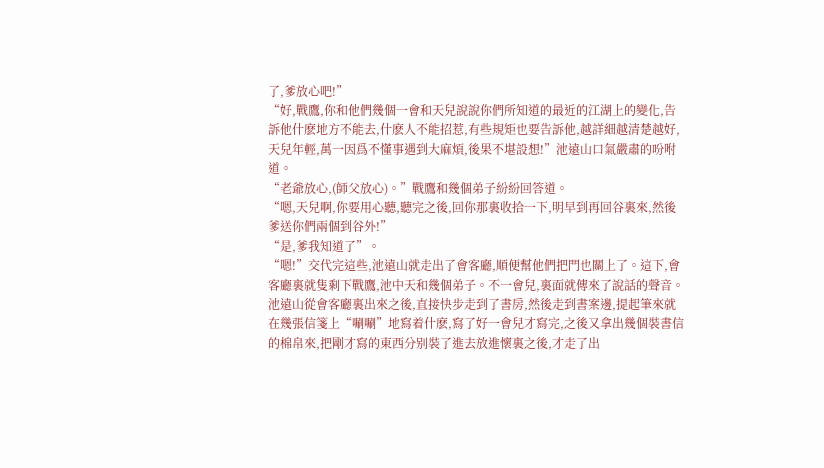了,爹放心吧!”
“好,戰鷹,你和他們幾個一會和天兒說說你們所知道的最近的江湖上的變化,告訴他什麽地方不能去,什麽人不能招惹,有些規矩也要告訴他,越詳細越清楚越好,天兒年輕,萬一因爲不懂事遇到大麻煩,後果不堪設想!”池遠山口氣嚴肅的吩咐道。
“老爺放心,(師父放心)。”戰鷹和幾個弟子紛紛回答道。
“嗯,天兒啊,你要用心聽,聽完之後,回你那裏收拾一下,明早到再回谷裏來,然後爹送你們兩個到谷外!”
“是,爹我知道了”。
“嗯!”交代完這些,池遠山就走出了會客廳,順便幫他們把門也關上了。這下,會客廳裏就隻剩下戰鷹,池中天和幾個弟子。不一會兒,裏面就傳來了說話的聲音。
池遠山從會客廳裏出來之後,直接快步走到了書房,然後走到書案邊,提起筆來就在幾張信箋上“唰唰”地寫着什麽,寫了好一會兒才寫完,之後又拿出幾個裝書信的棉帛來,把剛才寫的東西分别裝了進去放進懷裏之後,才走了出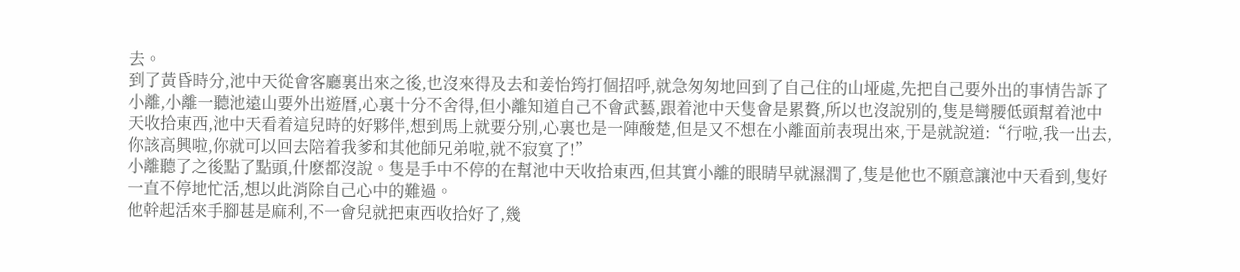去。
到了黃昏時分,池中天從會客廳裏出來之後,也沒來得及去和姜怡筠打個招呼,就急匆匆地回到了自己住的山垭處,先把自己要外出的事情告訴了小離,小離一聽池遠山要外出遊曆,心裏十分不舍得,但小離知道自己不會武藝,跟着池中天隻會是累贅,所以也沒說别的,隻是彎腰低頭幫着池中天收拾東西,池中天看着這兒時的好夥伴,想到馬上就要分别,心裏也是一陣酸楚,但是又不想在小離面前表現出來,于是就說道:“行啦,我一出去,你該高興啦,你就可以回去陪着我爹和其他師兄弟啦,就不寂寞了!”
小離聽了之後點了點頭,什麽都沒說。隻是手中不停的在幫池中天收拾東西,但其實小離的眼睛早就濕潤了,隻是他也不願意讓池中天看到,隻好一直不停地忙活,想以此消除自己心中的難過。
他幹起活來手腳甚是麻利,不一會兒就把東西收拾好了,幾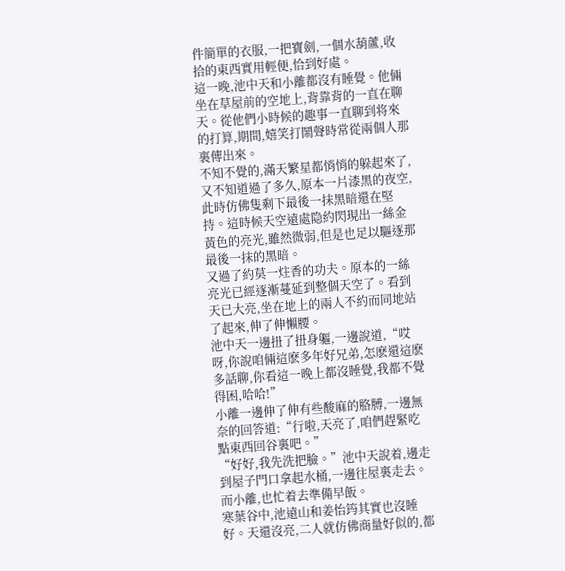件簡單的衣服,一把寶劍,一個水葫蘆,收拾的東西實用輕便,恰到好處。
這一晚,池中天和小離都沒有睡覺。他倆坐在草屋前的空地上,背靠背的一直在聊天。從他們小時候的趣事一直聊到将來的打算,期間,嬉笑打鬧聲時常從兩個人那裏傳出來。
不知不覺的,滿天繁星都悄悄的躲起來了,又不知道過了多久,原本一片漆黑的夜空,此時仿佛隻剩下最後一抹黑暗還在堅持。這時候天空遠處隐約閃現出一絲金黃色的亮光,雖然微弱,但是也足以驅逐那最後一抹的黑暗。
又過了約莫一炷香的功夫。原本的一絲亮光已經逐漸蔓延到整個天空了。看到天已大亮,坐在地上的兩人不約而同地站了起來,伸了伸懶腰。
池中天一邊扭了扭身軀,一邊說道,“哎呀,你說咱倆這麽多年好兄弟,怎麽還這麽多話聊,你看這一晚上都沒睡覺,我都不覺得困,哈哈!”
小離一邊伸了伸有些酸麻的胳膊,一邊無奈的回答道:“行啦,天亮了,咱們趕緊吃點東西回谷裏吧。”
“好好,我先洗把臉。”池中天說着,邊走到屋子門口拿起水桶,一邊往屋裏走去。而小離,也忙着去準備早飯。
寒葉谷中,池遠山和姜怡筠其實也沒睡好。天還沒亮,二人就仿佛商量好似的,都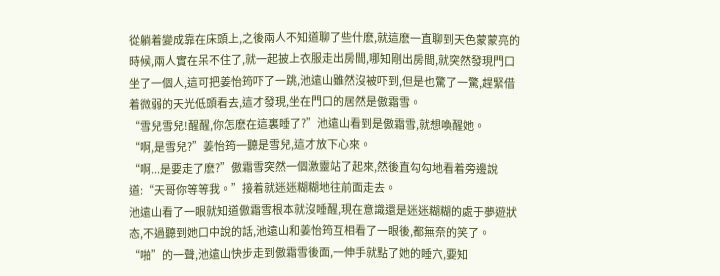從躺着變成靠在床頭上,之後兩人不知道聊了些什麽,就這麽一直聊到天色蒙蒙亮的時候,兩人實在呆不住了,就一起披上衣服走出房間,哪知剛出房間,就突然發現門口坐了一個人,這可把姜怡筠吓了一跳,池遠山雖然沒被吓到,但是也驚了一驚,趕緊借着微弱的天光低頭看去,這才發現,坐在門口的居然是傲霜雪。
“雪兒雪兒!醒醒,你怎麽在這裏睡了?”池遠山看到是傲霜雪,就想喚醒她。
“啊,是雪兒?”姜怡筠一聽是雪兒,這才放下心來。
“啊...是要走了麽?”傲霜雪突然一個激靈站了起來,然後直勾勾地看着旁邊說道:“天哥你等等我。”接着就迷迷糊糊地往前面走去。
池遠山看了一眼就知道傲霜雪根本就沒睡醒,現在意識還是迷迷糊糊的處于夢遊狀态,不過聽到她口中說的話,池遠山和姜怡筠互相看了一眼後,都無奈的笑了。
“啪”的一聲,池遠山快步走到傲霜雪後面,一伸手就點了她的睡穴,要知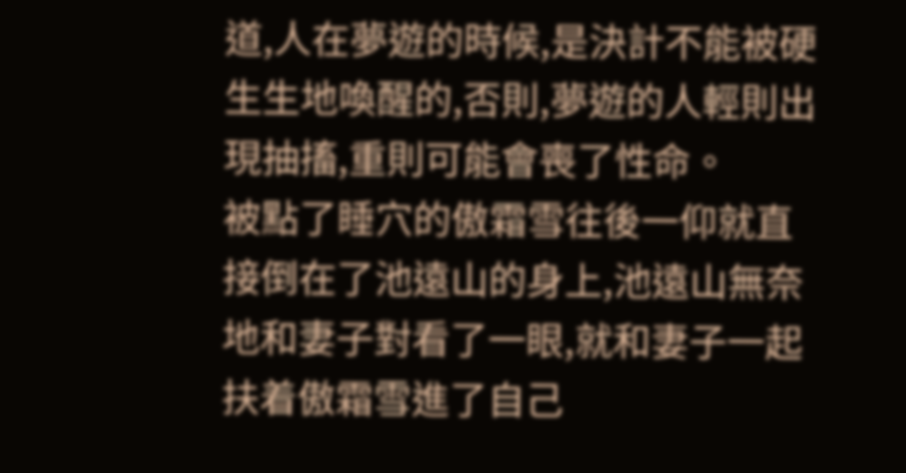道,人在夢遊的時候,是決計不能被硬生生地喚醒的,否則,夢遊的人輕則出現抽搐,重則可能會喪了性命。
被點了睡穴的傲霜雪往後一仰就直接倒在了池遠山的身上,池遠山無奈地和妻子對看了一眼,就和妻子一起扶着傲霜雪進了自己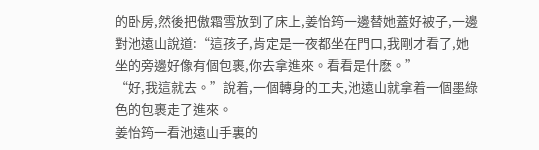的卧房,然後把傲霜雪放到了床上,姜怡筠一邊替她蓋好被子,一邊對池遠山說道:“這孩子,肯定是一夜都坐在門口,我剛才看了,她坐的旁邊好像有個包裹,你去拿進來。看看是什麽。”
“好,我這就去。”說着,一個轉身的工夫,池遠山就拿着一個墨綠色的包裹走了進來。
姜怡筠一看池遠山手裏的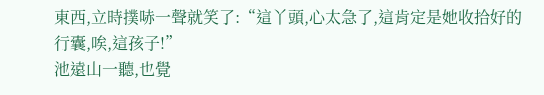東西,立時撲哧一聲就笑了:“這丫頭,心太急了,這肯定是她收拾好的行囊,唉,這孩子!”
池遠山一聽,也覺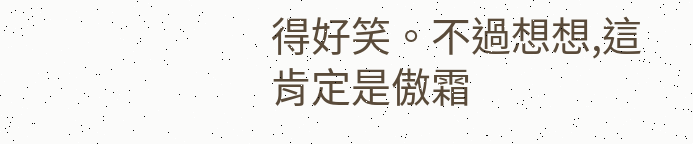得好笑。不過想想,這肯定是傲霜